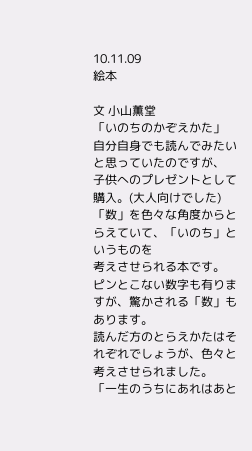10.11.09
絵本

文 小山薫堂
「いのちのかぞえかた」
自分自身でも読んでみたいと思っていたのですが、
子供へのプレゼントとして購入。(大人向けでした)
「数」を色々な角度からとらえていて、「いのち」というものを
考えさせられる本です。
ピンとこない数字も有りますが、驚かされる「数」もあります。
読んだ方のとらえかたはそれぞれでしょうが、色々と考えさせられました。
「一生のうちにあれはあと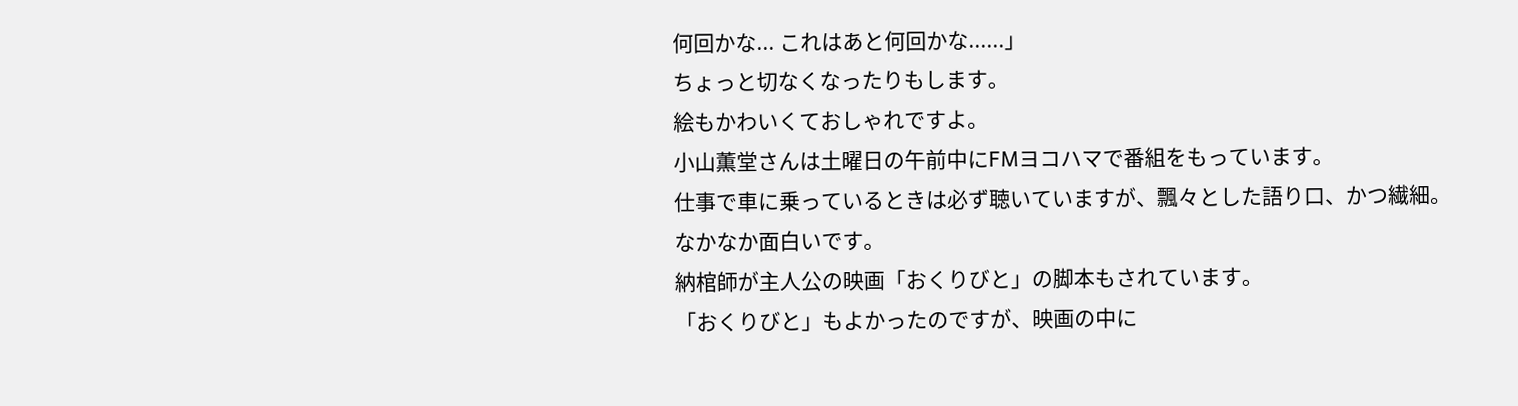何回かな... これはあと何回かな......」
ちょっと切なくなったりもします。
絵もかわいくておしゃれですよ。
小山薫堂さんは土曜日の午前中にFMヨコハマで番組をもっています。
仕事で車に乗っているときは必ず聴いていますが、飄々とした語り口、かつ繊細。
なかなか面白いです。
納棺師が主人公の映画「おくりびと」の脚本もされています。
「おくりびと」もよかったのですが、映画の中に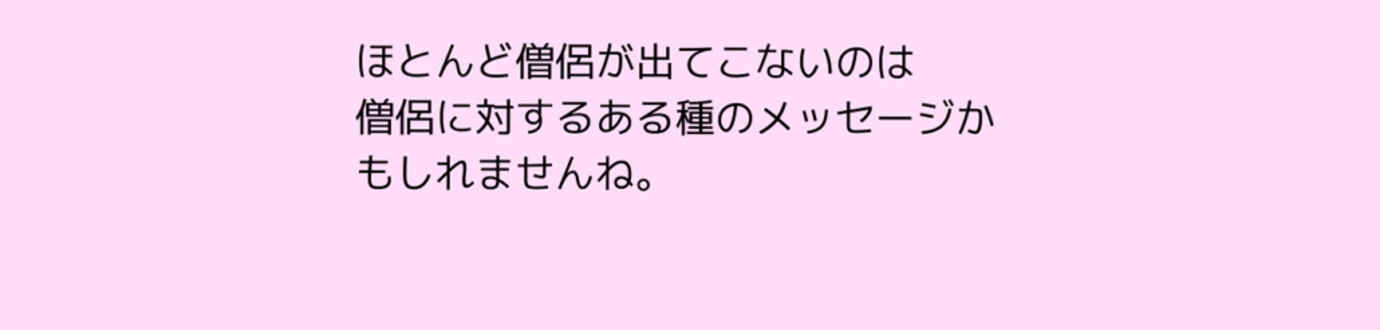ほとんど僧侶が出てこないのは
僧侶に対するある種のメッセージかもしれませんね。